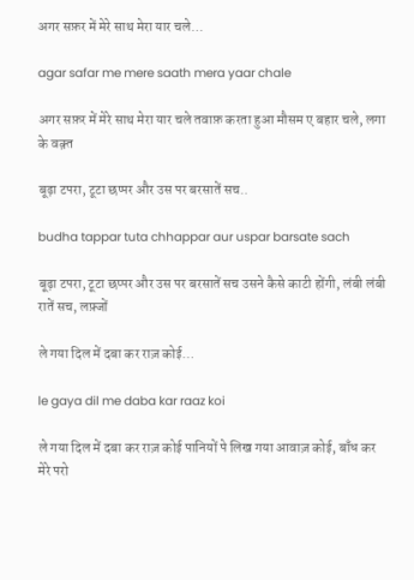अगर सफ़र में मेरे साथ मेरा यार चले…

agar safar me mere saath mera yaar chale

अगर सफ़र में मेरे साथ मेरा यार चले तवाफ़ करता हुआ मौसम ए बहार चले, लगा के वक़्त

बूढ़ा टपरा, टूटा छप्पर और उस पर बरसातें सच..

budha tappar tuta chhappar aur uspar barsate sach

बूढ़ा टपरा, टूटा छप्पर और उस पर बरसातें सच उसने कैसे काटी होंगी, लंबी लंबी रातें सच, लफ़्जों

ले गया दिल में दबा कर राज़ कोई…

le gaya dil me daba kar raaz koi

ले गया दिल में दबा कर राज़ कोई पानियों पे लिख गया आवाज़ कोई, बाँध कर मेरे परो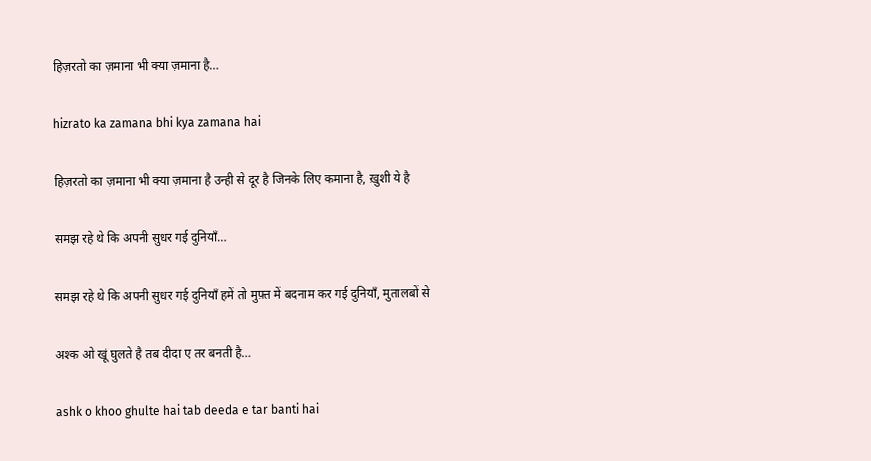हिज़रतो का ज़माना भी क्या ज़माना है…

hizrato ka zamana bhi kya zamana hai

हिज़रतो का ज़माना भी क्या ज़माना है उन्ही से दूर है जिनके लिए कमाना है, ख़ुशी ये है

समझ रहे थे कि अपनी सुधर गई दुनियाँ…

समझ रहे थे कि अपनी सुधर गई दुनियाँ हमें तो मुफ़्त में बदनाम कर गई दुनियाँ, मुतालबों से

अश्क ओ खूं घुलते है तब दीदा ए तर बनती है…

ashk o khoo ghulte hai tab deeda e tar banti hai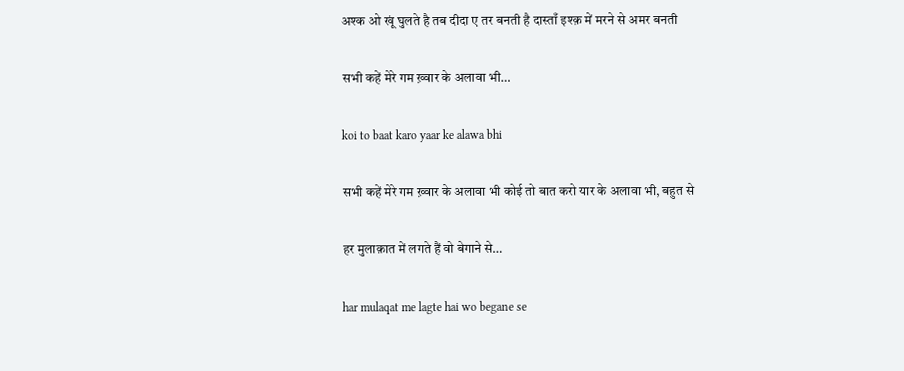अश्क ओ खूं घुलते है तब दीदा ए तर बनती है दास्ताँ इश्क़ में मरने से अमर बनती

सभी कहें मेरे गम ख़्वार के अलावा भी…

koi to baat karo yaar ke alawa bhi

सभी कहें मेरे गम ख़्वार के अलावा भी कोई तो बात करो यार के अलावा भी, बहुत से

हर मुलाक़ात में लगते हैं वो बेगाने से…

har mulaqat me lagte hai wo begane se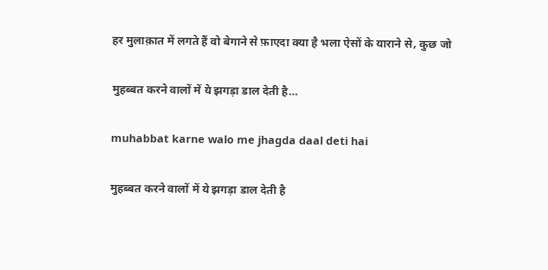हर मुलाक़ात में लगते हैं वो बेगाने से फ़ाएदा क्या है भला ऐसों के याराने से, कुछ जो

मुहब्बत करने वालों में ये झगड़ा डाल देती है…

muhabbat karne walo me jhagda daal deti hai

मुहब्बत करने वालों में ये झगड़ा डाल देती है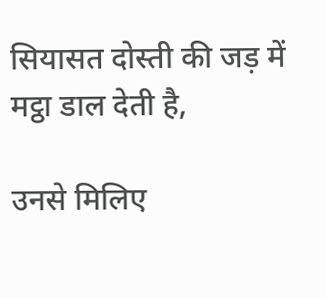सियासत दोस्ती की जड़ में मट्ठा डाल देती है,

उनसे मिलिए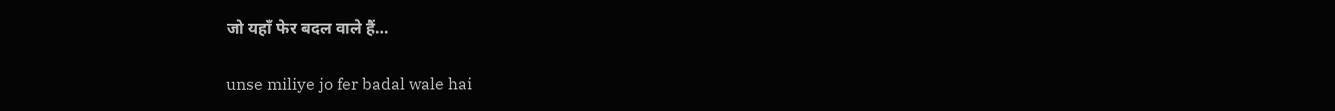जो यहाँ फेर बदल वाले हैं…

unse miliye jo fer badal wale hai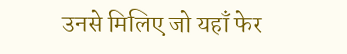उनसे मिलिए जो यहाँ फेर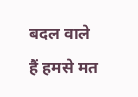बदल वाले हैं हमसे मत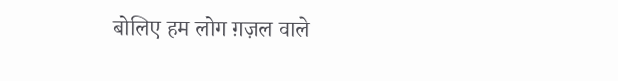बोलिए हम लोग ग़ज़ल वाले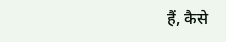हैं, कैसे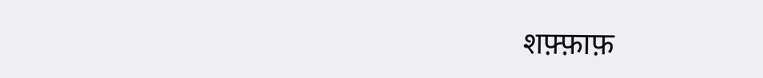शफ़्फ़ाफ़